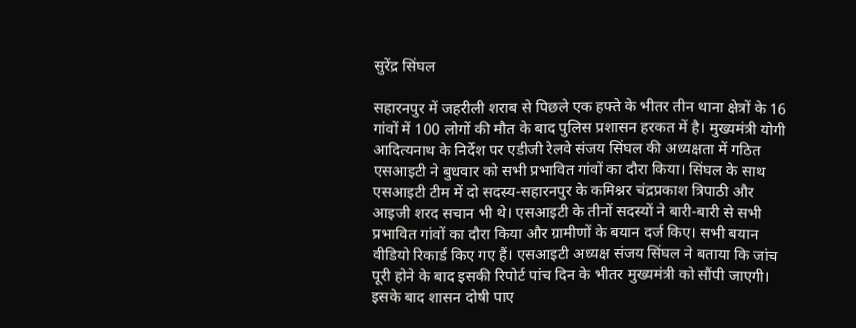सुरेंद्र सिंघल

सहारनपुर में जहरीली शराब से पिछले एक हफ्ते के भीतर तीन थाना क्षेत्रों के 16 गांवों में 100 लोगों की मौत के बाद पुलिस प्रशासन हरकत में है। मुख्यमंत्री योगी आदित्यनाथ के निर्देश पर एडीजी रेलवे संजय सिंघल की अध्यक्षता में गठित एसआइटी ने बुधवार को सभी प्रभावित गांवों का दौरा किया। सिंघल के साथ एसआइटी टीम में दो सदस्य-सहारनपुर के कमिश्नर चंद्रप्रकाश त्रिपाठी और आइजी शरद सचान भी थे। एसआइटी के तीनों सदस्यों ने बारी-बारी से सभी प्रभावित गांवों का दौरा किया और ग्रामीणों के बयान दर्ज किए। सभी बयान वीडियो रिकार्ड किए गए हैं। एसआइटी अध्यक्ष संजय सिंघल ने बताया कि जांच पूरी होने के बाद इसकी रिपोर्ट पांच दिन के भीतर मुख्यमंत्री को सौंपी जाएगी। इसके बाद शासन दोषी पाए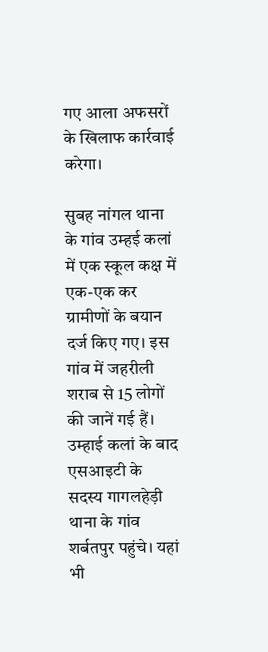गए आला अफसरों के खिलाफ कार्रवाई करेगा।

सुबह नांगल थाना के गांव उम्हई कलां में एक स्कूल कक्ष में एक-एक कर ग्रामीणों के बयान दर्ज किए गए। इस गांव में जहरीली शराब से 15 लोगों की जानें गई हैं। उम्हाई कलां के बाद एसआइटी के सदस्य गागलहेड़ी थाना के गांव शर्बतपुर पहुंचे। यहां भी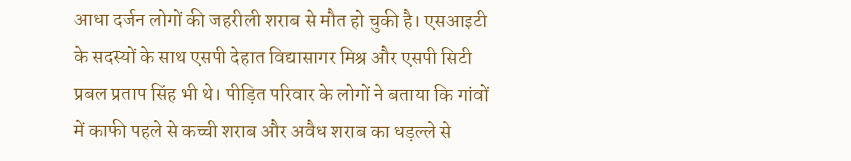आधा दर्जन लोगों की जहरीली शराब से मौत हो चुकी है। एसआइटी के सदस्यों के साथ एसपी देहात विद्यासागर मिश्र और एसपी सिटी प्रबल प्रताप सिंह भी थे। पीड़ित परिवार के लोगों ने बताया कि गांवों में काफी पहले से कच्ची शराब और अवैध शराब का धड़ल्ले से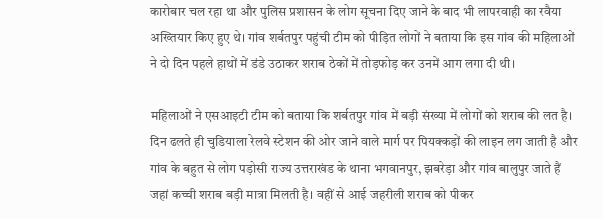कारोबार चल रहा था और पुलिस प्रशासन के लोग सूचना दिए जाने के बाद भी लापरवाही का रवैया अख्तियार किए हुए थे। गांव शर्बतपुर पहुंची टीम को पीड़ित लोगों ने बताया कि इस गांव की महिलाओं ने दो दिन पहले हाथों में डंडे उठाकर शराब ठेकों में तोड़फोड़ कर उनमें आग लगा दी थी।

महिलाओं ने एसआइटी टीम को बताया कि शर्बतपुर गांव में बड़ी संख्या में लोगों को शराब की लत है। दिन ढलते ही चुडियाला रेलवे स्टेशन की ओर जाने वाले मार्ग पर पियक्कड़ों की लाइन लग जाती है और गांव के बहुत से लोग पड़ोसी राज्य उत्तराखंड के थाना भगवानपुर, झबरेड़ा और गांव बालुपुर जाते हैं जहां कच्ची शराब बड़ी मात्रा मिलती है। वहीं से आई जहरीली शराब को पीकर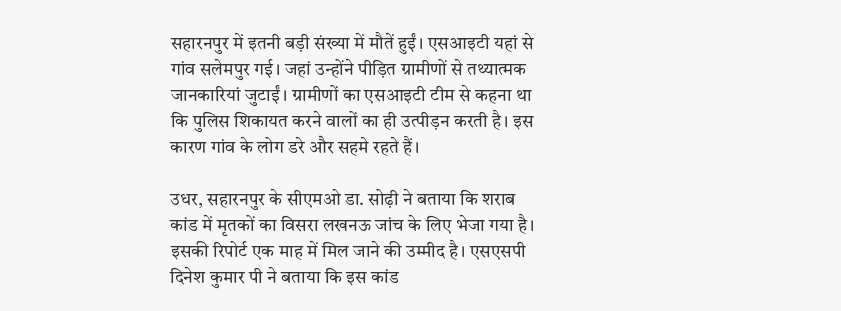सहारनपुर में इतनी बड़ी संख्या में मौतें हुईं। एसआइटी यहां से गांव सलेमपुर गई। जहां उन्होंने पीड़ित ग्रामीणों से तथ्यात्मक जानकारियां जुटाईं। ग्रामीणों का एसआइटी टीम से कहना था कि पुलिस शिकायत करने वालों का ही उत्पीड़न करती है। इस कारण गांव के लोग डरे और सहमे रहते हैं।

उधर, सहारनपुर के सीएमओ डा. सोढ़ी ने बताया कि शराब कांड में मृतकों का विसरा लखनऊ जांच के लिए भेजा गया है। इसकी रिपोर्ट एक माह में मिल जाने की उम्मीद है। एसएसपी दिनेश कुमार पी ने बताया कि इस कांड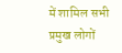में शामिल सभी प्रमुख लोगों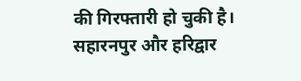की गिरफ्तारी हो चुकी है। सहारनपुर और हरिद्वार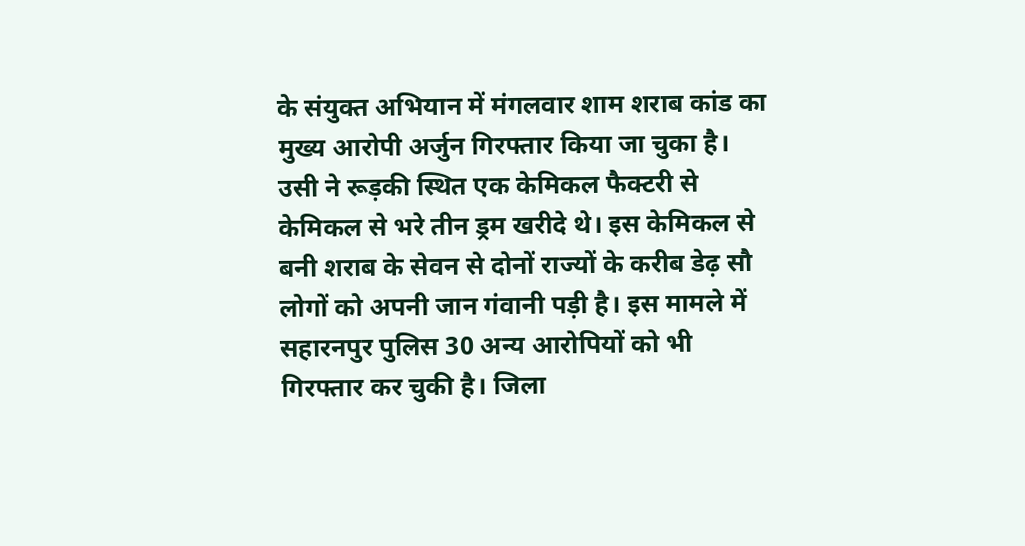के संयुक्त अभियान में मंगलवार शाम शराब कांड का मुख्य आरोपी अर्जुन गिरफ्तार किया जा चुका है। उसी ने रूड़की स्थित एक केमिकल फैक्टरी से केमिकल से भरे तीन ड्रम खरीदे थे। इस केमिकल से बनी शराब के सेवन से दोनों राज्यों के करीब डेढ़ सौ लोगों को अपनी जान गंवानी पड़ी है। इस मामले में सहारनपुर पुलिस 30 अन्य आरोपियों को भी गिरफ्तार कर चुकी है। जिला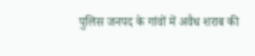पुलिस जनपद के गांवों में अवैध शराब की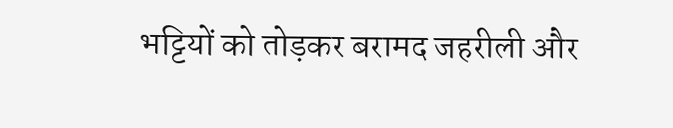भट्टियों को तोड़कर बरामद जहरीली और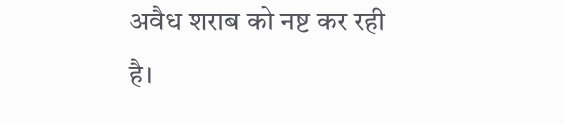अवैध शराब को नष्ट कर रही है।